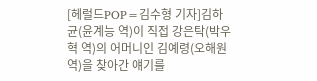[헤럴드POP=김수형 기자]김하균(윤계능 역)이 직접 강은탁(박우혁 역)의 어머니인 김예령(오해원 역)을 찾아간 얘기를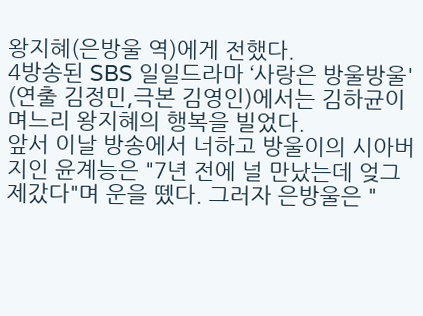왕지혜(은방울 역)에게 전했다.
4방송된 SBS 일일드라마 ‘사랑은 방울방울' (연출 김정민,극본 김영인)에서는 김하균이 며느리 왕지혜의 행복을 빌었다.
앞서 이날 방송에서 너하고 방울이의 시아버지인 윤계능은 "7년 전에 널 만났는데 엊그제갔다"며 운을 뗐다. 그러자 은방울은 "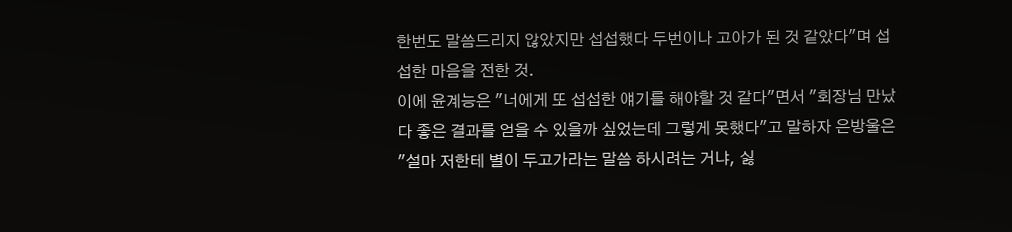한번도 말씀드리지 않았지만 섭섭했다 두번이나 고아가 된 것 같았다"며 섭섭한 마음을 전한 것.
이에 윤계능은 "너에게 또 섭섭한 얘기를 해야할 것 같다"면서 "회장님 만났다 좋은 결과를 얻을 수 있을까 싶었는데 그렇게 못했다"고 말하자 은방울은 "설마 저한테 별이 두고가라는 말씀 하시려는 거냐, 싫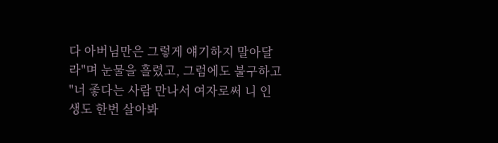다 아버님만은 그렇게 얘기하지 말아달라"며 눈물을 흘렸고, 그럼에도 불구하고 "너 좋다는 사람 만나서 여자로써 니 인생도 한번 살아봐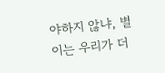야하지 않냐, 별이는 우리가 더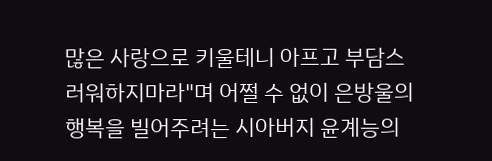많은 사랑으로 키울테니 아프고 부담스러워하지마라"며 어쩔 수 없이 은방울의 행복을 빌어주려는 시아버지 윤계능의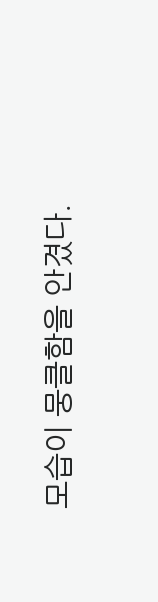모습이 뭉클함을 안겼다.